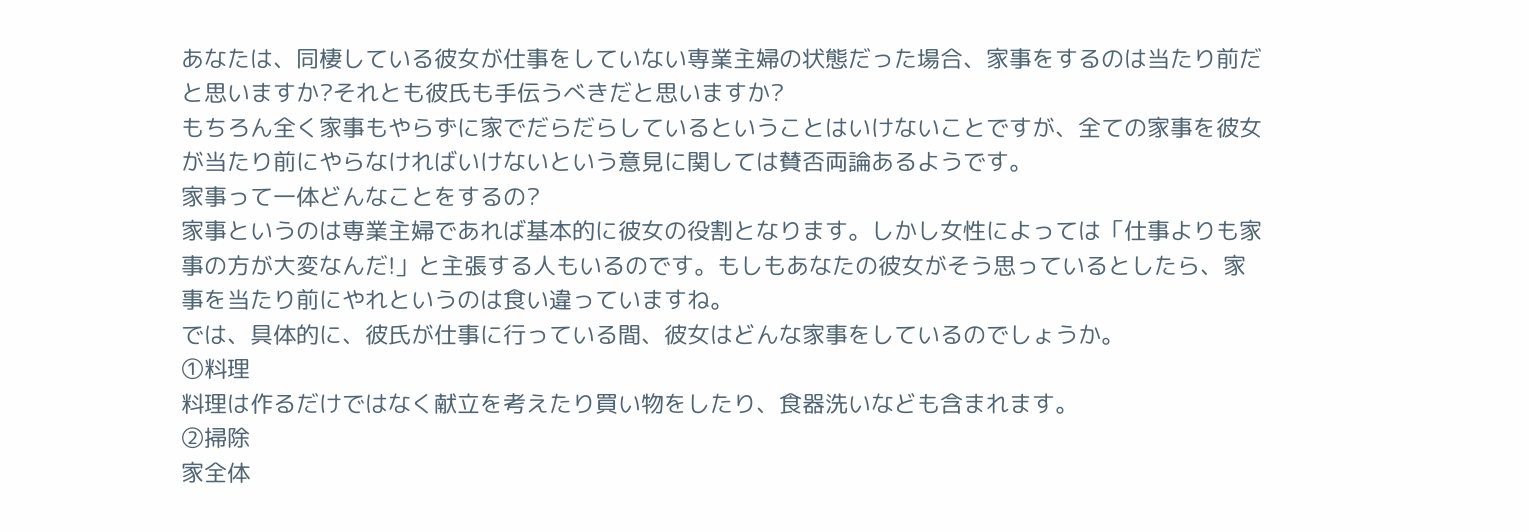あなたは、同棲している彼女が仕事をしていない専業主婦の状態だった場合、家事をするのは当たり前だと思いますか?それとも彼氏も手伝うべきだと思いますか?
もちろん全く家事もやらずに家でだらだらしているということはいけないことですが、全ての家事を彼女が当たり前にやらなければいけないという意見に関しては賛否両論あるようです。
家事って一体どんなことをするの?
家事というのは専業主婦であれば基本的に彼女の役割となります。しかし女性によっては「仕事よりも家事の方が大変なんだ!」と主張する人もいるのです。もしもあなたの彼女がそう思っているとしたら、家事を当たり前にやれというのは食い違っていますね。
では、具体的に、彼氏が仕事に行っている間、彼女はどんな家事をしているのでしょうか。
①料理
料理は作るだけではなく献立を考えたり買い物をしたり、食器洗いなども含まれます。
②掃除
家全体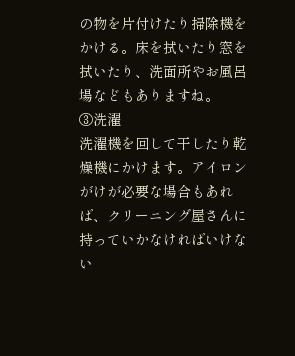の物を片付けたり掃除機をかける。床を拭いたり窓を拭いたり、洗面所やお風呂場などもありますね。
③洗濯
洗濯機を回して干したり乾燥機にかけます。アイロンがけが必要な場合もあれば、クリーニング屋さんに持っていかなければいけない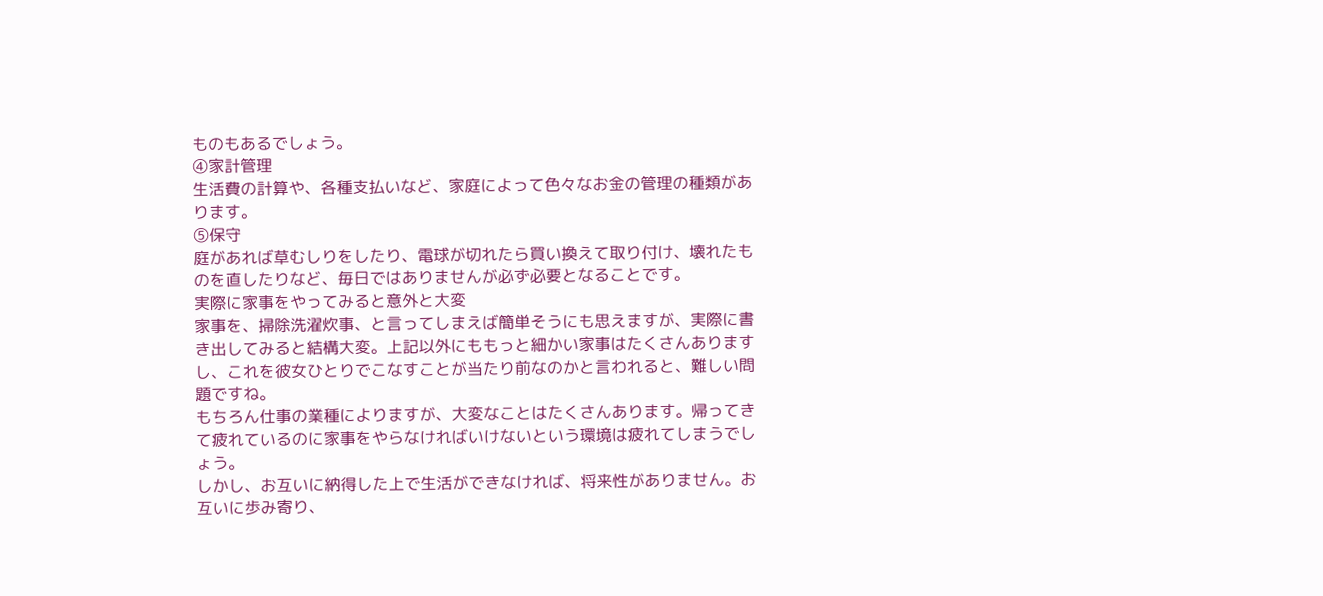ものもあるでしょう。
④家計管理
生活費の計算や、各種支払いなど、家庭によって色々なお金の管理の種類があります。
⑤保守
庭があれば草むしりをしたり、電球が切れたら買い換えて取り付け、壊れたものを直したりなど、毎日ではありませんが必ず必要となることです。
実際に家事をやってみると意外と大変
家事を、掃除洗濯炊事、と言ってしまえば簡単そうにも思えますが、実際に書き出してみると結構大変。上記以外にももっと細かい家事はたくさんありますし、これを彼女ひとりでこなすことが当たり前なのかと言われると、難しい問題ですね。
もちろん仕事の業種によりますが、大変なことはたくさんあります。帰ってきて疲れているのに家事をやらなければいけないという環境は疲れてしまうでしょう。
しかし、お互いに納得した上で生活ができなければ、将来性がありません。お互いに歩み寄り、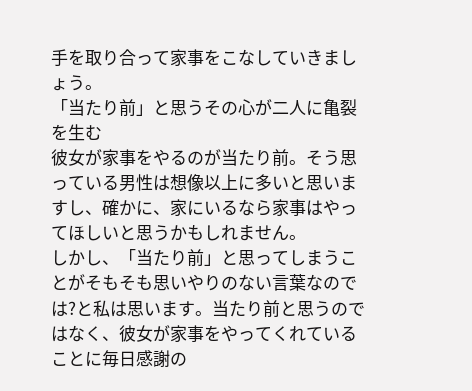手を取り合って家事をこなしていきましょう。
「当たり前」と思うその心が二人に亀裂を生む
彼女が家事をやるのが当たり前。そう思っている男性は想像以上に多いと思いますし、確かに、家にいるなら家事はやってほしいと思うかもしれません。
しかし、「当たり前」と思ってしまうことがそもそも思いやりのない言葉なのでは?と私は思います。当たり前と思うのではなく、彼女が家事をやってくれていることに毎日感謝の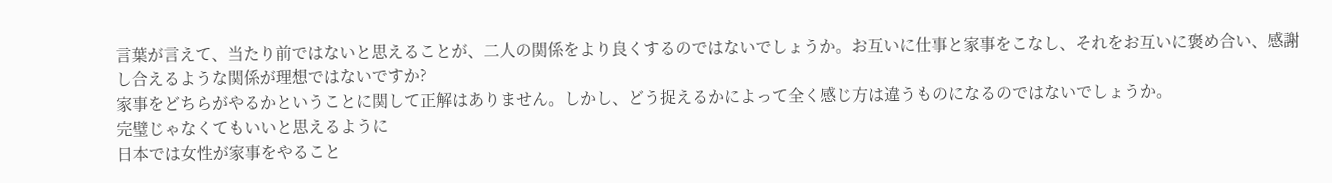言葉が言えて、当たり前ではないと思えることが、二人の関係をより良くするのではないでしょうか。お互いに仕事と家事をこなし、それをお互いに褒め合い、感謝し合えるような関係が理想ではないですか?
家事をどちらがやるかということに関して正解はありません。しかし、どう捉えるかによって全く感じ方は違うものになるのではないでしょうか。
完璧じゃなくてもいいと思えるように
日本では女性が家事をやること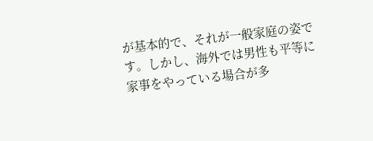が基本的で、それが一般家庭の姿です。しかし、海外では男性も平等に家事をやっている場合が多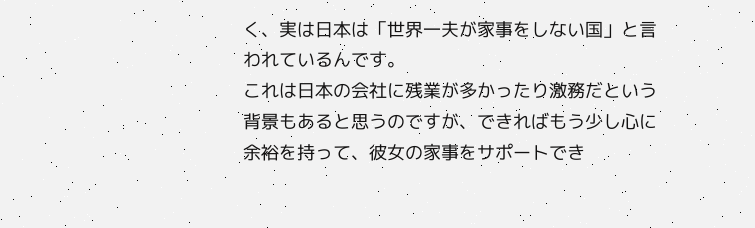く、実は日本は「世界一夫が家事をしない国」と言われているんです。
これは日本の会社に残業が多かったり激務だという背景もあると思うのですが、できればもう少し心に余裕を持って、彼女の家事をサポートでき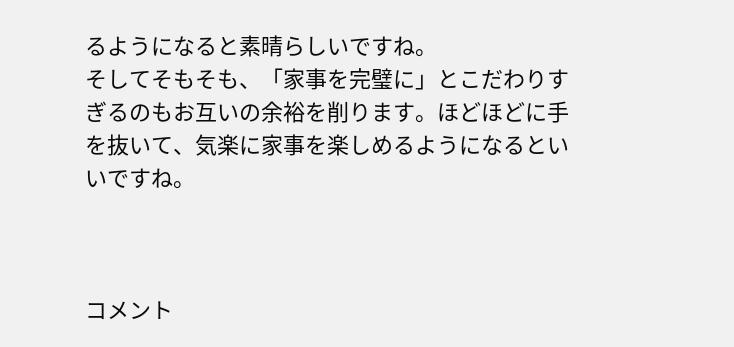るようになると素晴らしいですね。
そしてそもそも、「家事を完璧に」とこだわりすぎるのもお互いの余裕を削ります。ほどほどに手を抜いて、気楽に家事を楽しめるようになるといいですね。



コメント